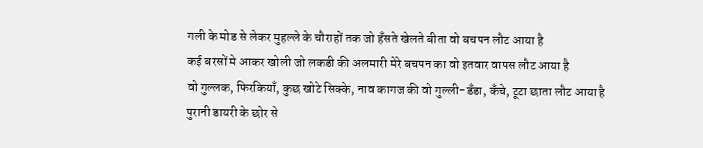गली के मोड से लेकर मुहल्ले के चौराहों तक जो हँसते खेलते बीता वो बचपन लौट आया है
कई बरसों मे आकर खोली जो लकडी की अलमारी मेरे बचपन का वो इतवार वापस लौट आया है
वो गुल्लक, फिरकियाँ, कुछ खोटे सिक्के, नाव कागज की वो गुल्ली-डँडा, कँचे, टूटा छाता लौट आया है
पुरानी डायरी के छोर से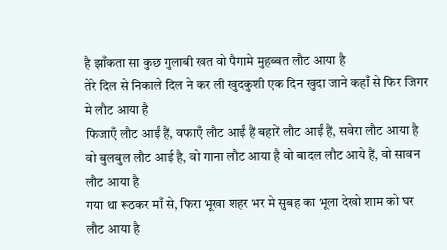है झाँकता सा कुछ गुलाबी खत वो पैगामे मुहब्बत लौट आया है
तेरे दिल से निकाले दिल ने कर ली खुदकुशी एक दिन खुदा जाने कहाँ से फिर जिगर मे लौट आया है
फिजाएँ लौट आईं हैं, वफाएँ लौट आईं हैं बहारें लौट आईं हैं, सवेरा लौट आया है
वो बुलबुल लौट आई है, वो गाना लौट आया है वो बादल लौट आये हैं, वो सावन लौट आया है
गया था रूठकर माँ से, फिरा भूखा शहर भर मे सुबह का भूला देखो शाम को घर लौट आया है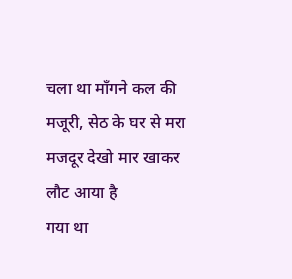चला था माँगने कल की मजूरी, सेठ के घर से मरा मजदूर देखो मार खाकर लौट आया है
गया था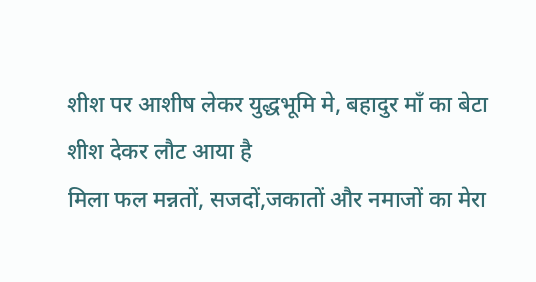शीश पर आशीष लेकर युद्धभूमि मे, बहादुर माँ का बेटा शीश देकर लौट आया है
मिला फल मन्नतों, सजदों,जकातों और नमाजों का मेरा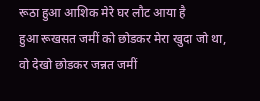रूठा हुआ आशिक मेरे घर लौट आया है
हुआ रूखसत जमीं को छोडकर मेरा खुदा जो था, वो देखो छोडकर जन्नत जमीं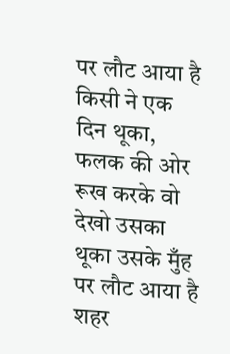पर लौट आया है
किसी ने एक दिन थूका, फलक की ओर रूख करके वो देखो उसका थूका उसके मुँह पर लौट आया है
शहर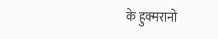के हुक्मरानो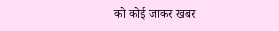को कोई जाकर खबर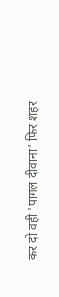कर दो वही 'पागल दीवाना' फिर शहर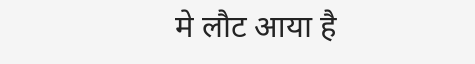मे लौट आया है